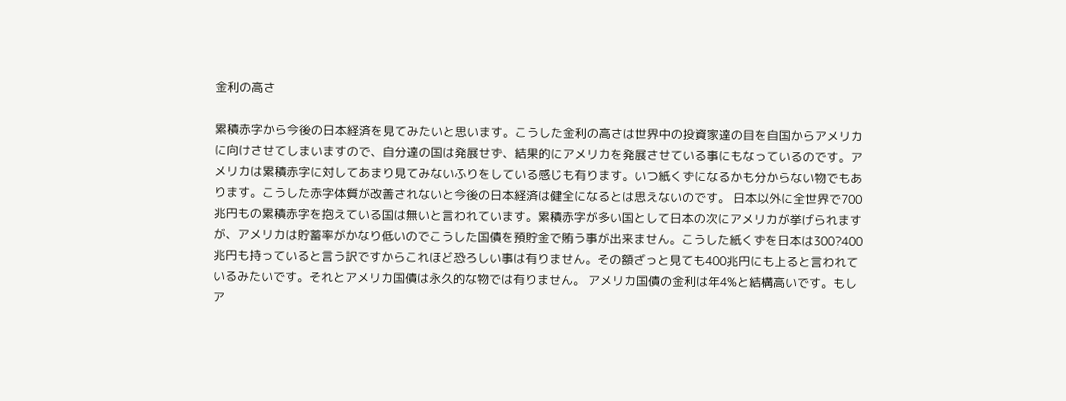金利の高さ

累積赤字から今後の日本経済を見てみたいと思います。こうした金利の高さは世界中の投資家達の目を自国からアメリカに向けさせてしまいますので、自分達の国は発展せず、結果的にアメリカを発展させている事にもなっているのです。アメリカは累積赤字に対してあまり見てみないふりをしている感じも有ります。いつ紙くずになるかも分からない物でもあります。こうした赤字体質が改善されないと今後の日本経済は健全になるとは思えないのです。 日本以外に全世界で700兆円もの累積赤字を抱えている国は無いと言われています。累積赤字が多い国として日本の次にアメリカが挙げられますが、アメリカは貯蓄率がかなり低いのでこうした国債を預貯金で賄う事が出来ません。こうした紙くずを日本は300?400兆円も持っていると言う訳ですからこれほど恐ろしい事は有りません。その額ざっと見ても400兆円にも上ると言われているみたいです。それとアメリカ国債は永久的な物では有りません。 アメリカ国債の金利は年4%と結構高いです。もしア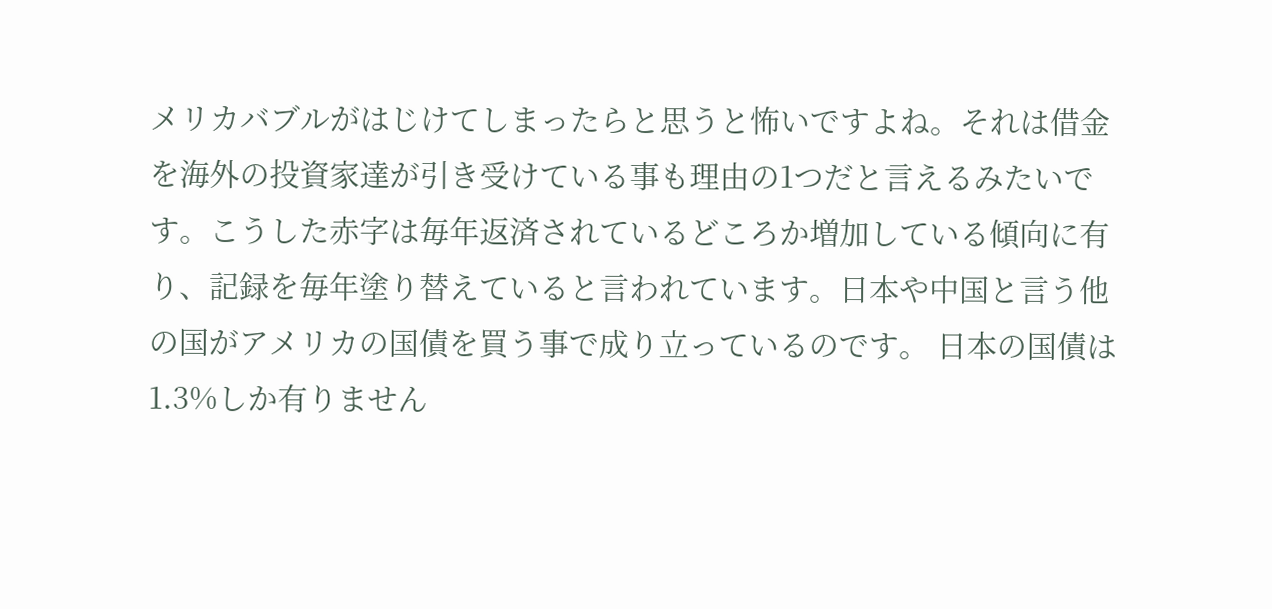メリカバブルがはじけてしまったらと思うと怖いですよね。それは借金を海外の投資家達が引き受けている事も理由の1つだと言えるみたいです。こうした赤字は毎年返済されているどころか増加している傾向に有り、記録を毎年塗り替えていると言われています。日本や中国と言う他の国がアメリカの国債を買う事で成り立っているのです。 日本の国債は1.3%しか有りません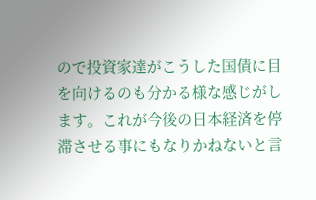ので投資家達がこうした国債に目を向けるのも分かる様な感じがします。これが今後の日本経済を停滞させる事にもなりかねないと言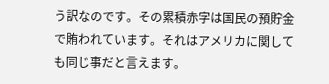う訳なのです。その累積赤字は国民の預貯金で賄われています。それはアメリカに関しても同じ事だと言えます。